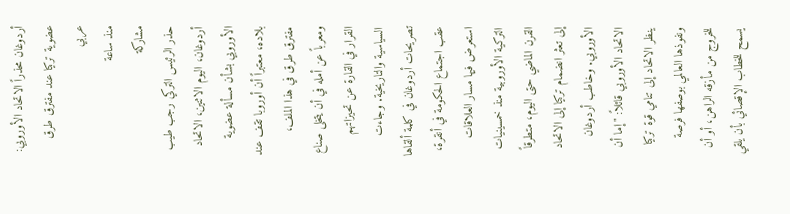أردوغان محذراً الاتحاد الأوروبي: عضوية تركيا عند مفترق طرق
عربي
منذ ساعة
مشاركة
حذر الرئيس التركي رجب طيب أردوغان، اليوم الاثنين، الاتحاد الأوروبي بشأن مسألة عضوية بلاده، معتبراً أن أوروبا تقف عند مفترق طرق في هذا الملف، ومعرباً عن أمله في أن يتخلى صناع القرار في القارة عن تحيزاتهم السياسية والتاريخية. وجاءت تصريحات أردوغان في كلمة ألقاها عقب اجتماع الحكومة في أنقرة، استعرض فيها مسار العلاقات التركية الأوروبية منذ خمسينيات القرن الماضي حتى اليوم، متطرقاً إلى تعثر انضمام تركيا إلى الاتحاد الأوروبي. وخاطب أردوغان الاتحاد الأوروبي قائلاً: "إما أن ينظر الاتحاد إلى تنامي قوة تركيا ونفوذها العالمي بوصفها فرصة للخروج من مأزقه الراهن، أو أن يسمح للخطاب الإقصائي بأن يلقي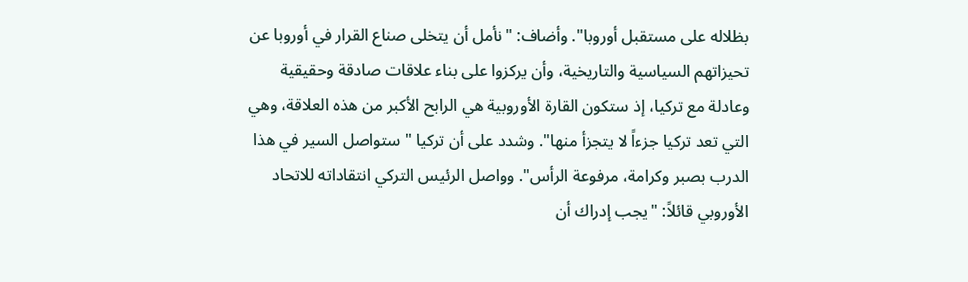بظلاله على مستقبل أوروبا". وأضاف: "نأمل أن يتخلى صناع القرار في أوروبا عن تحيزاتهم السياسية والتاريخية، وأن يركزوا على بناء علاقات صادقة وحقيقية وعادلة مع تركيا، إذ ستكون القارة الأوروبية هي الرابح الأكبر من هذه العلاقة، وهي التي تعد تركيا جزءاً لا يتجزأ منها". وشدد على أن تركيا "ستواصل السير في هذا الدرب بصبر وكرامة، مرفوعة الرأس". وواصل الرئيس التركي انتقاداته للاتحاد الأوروبي قائلاً: "يجب إدراك أن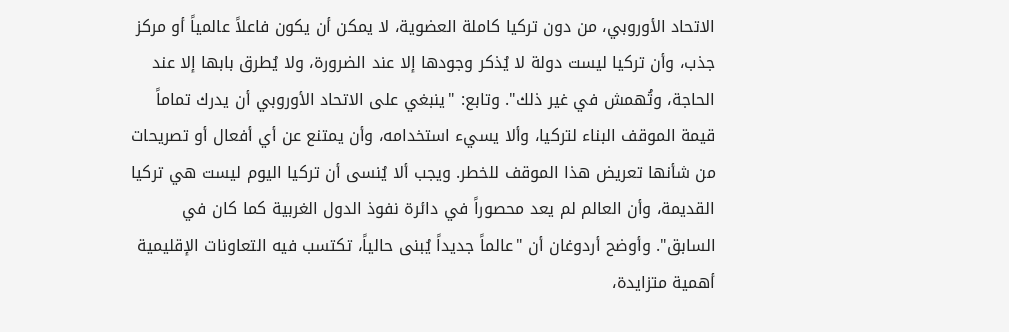الاتحاد الأوروبي، من دون تركيا كاملة العضوية، لا يمكن أن يكون فاعلاً عالمياً أو مركز جذب، وأن تركيا ليست دولة لا يُذكر وجودها إلا عند الضرورة، ولا يُطرق بابها إلا عند الحاجة، وتُهمش في غير ذلك". وتابع: "ينبغي على الاتحاد الأوروبي أن يدرك تماماً قيمة الموقف البناء لتركيا، وألا يسيء استخدامه، وأن يمتنع عن أي أفعال أو تصريحات من شأنها تعريض هذا الموقف للخطر. ويجب ألا يُنسى أن تركيا اليوم ليست هي تركيا القديمة، وأن العالم لم يعد محصوراً في دائرة نفوذ الدول الغربية كما كان في السابق". وأوضح أردوغان أن "عالماً جديداً يُبنى حالياً، تكتسب فيه التعاونات الإقليمية أهمية متزايدة،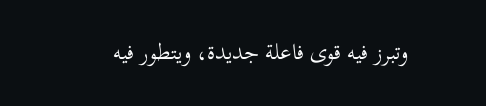وتبرز فيه قوى فاعلة جديدة، ويتطور فيه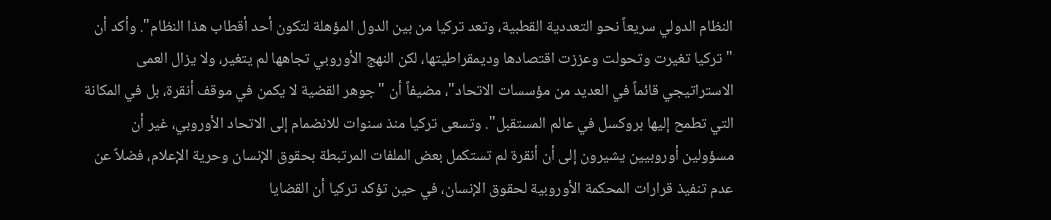النظام الدولي سريعاً نحو التعددية القطبية، وتعد تركيا من بين الدول المؤهلة لتكون أحد أقطاب هذا النظام". وأكد أن "تركيا تغيرت وتحولت وعززت اقتصادها وديمقراطيتها، لكن النهج الأوروبي تجاهها لم يتغير، ولا يزال العمى الاستراتيجي قائماً في العديد من مؤسسات الاتحاد"، مضيفاً أن "جوهر القضية لا يكمن في موقف أنقرة، بل في المكانة التي تطمح إليها بروكسل في عالم المستقبل". وتسعى تركيا منذ سنوات للانضمام إلى الاتحاد الأوروبي، غير أن مسؤولين أوروبيين يشيرون إلى أن أنقرة لم تستكمل بعض الملفات المرتبطة بحقوق الإنسان وحرية الإعلام، فضلاً عن عدم تنفيذ قرارات المحكمة الأوروبية لحقوق الإنسان، في حين تؤكد تركيا أن القضايا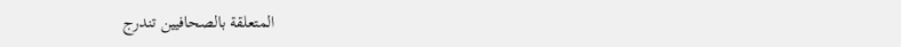المتعلقة بالصحافيين تندرج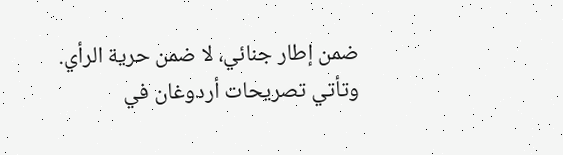ضمن إطار جنائي، لا ضمن حرية الرأي. وتأتي تصريحات أردوغان في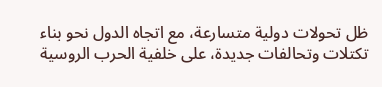ظل تحولات دولية متسارعة، مع اتجاه الدول نحو بناء تكتلات وتحالفات جديدة، على خلفية الحرب الروسية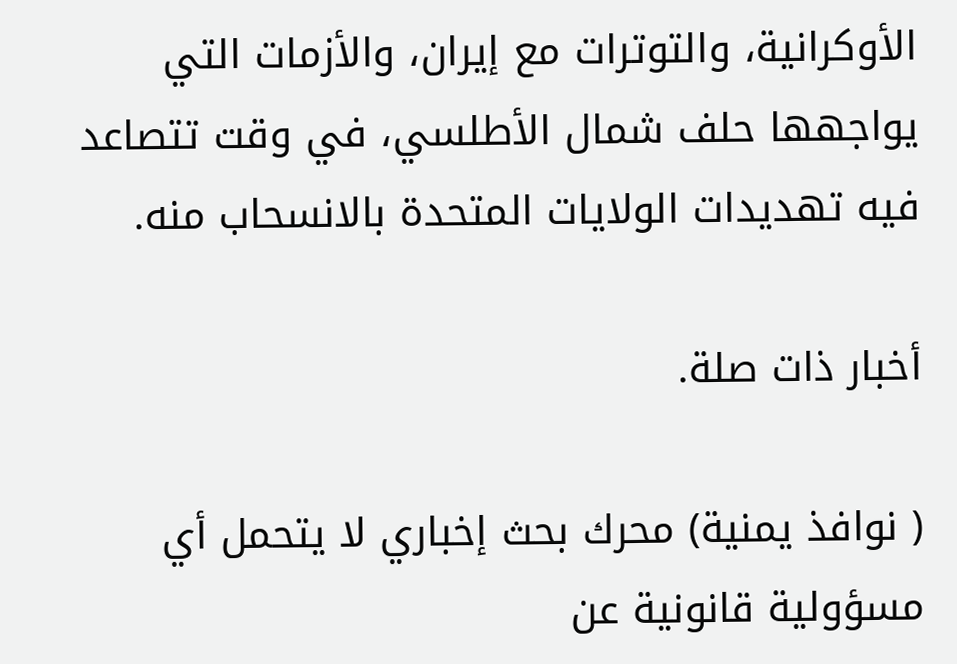الأوكرانية، والتوترات مع إيران، والأزمات التي يواجهها حلف شمال الأطلسي، في وقت تتصاعد فيه تهديدات الولايات المتحدة بالانسحاب منه.

أخبار ذات صلة.

( نوافذ يمنية) محرك بحث إخباري لا يتحمل أي مسؤولية قانونية عن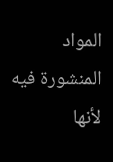المواد المنشورة فيه لأنها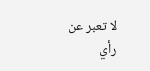لا تعبر عن رأي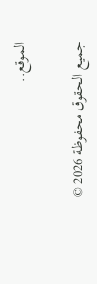الموقع..

جميع الحقوق محفوظة 2026 ©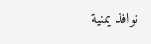نوافذ يمنية